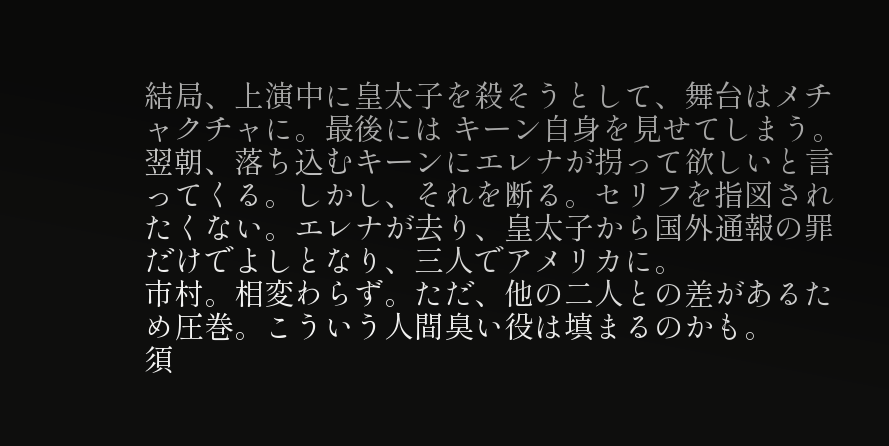結局、上演中に皇太子を殺そうとして、舞台はメチャクチャに。最後には キーン自身を見せてしまう。翌朝、落ち込むキーンにエレナが拐って欲しいと言ってくる。しかし、それを断る。セリフを指図されたくない。エレナが去り、皇太子から国外通報の罪だけでよしとなり、三人でアメリカに。
市村。相変わらず。ただ、他の二人との差があるため圧巻。こういう人間臭い役は填まるのかも。
須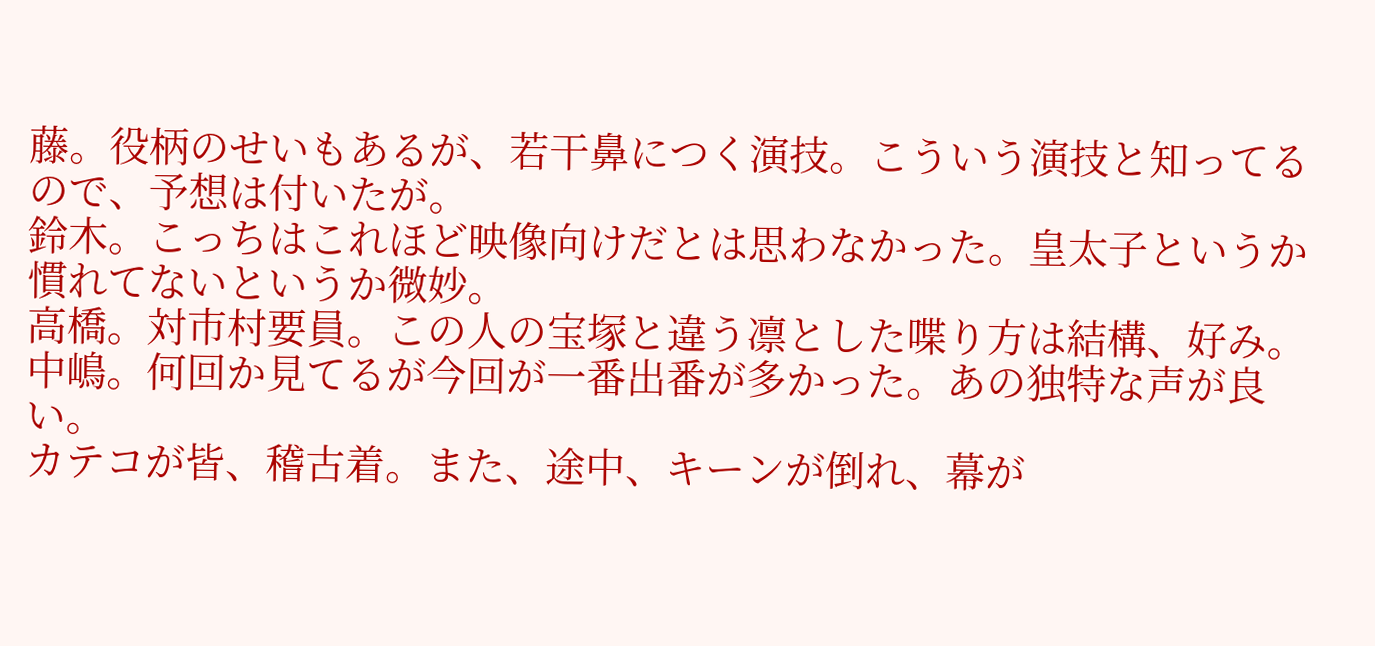藤。役柄のせいもあるが、若干鼻につく演技。こういう演技と知ってるので、予想は付いたが。
鈴木。こっちはこれほど映像向けだとは思わなかった。皇太子というか慣れてないというか微妙。
高橋。対市村要員。この人の宝塚と違う凛とした喋り方は結構、好み。
中嶋。何回か見てるが今回が一番出番が多かった。あの独特な声が良い。
カテコが皆、稽古着。また、途中、キーンが倒れ、幕が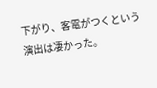下がり、客電がつくという演出は凄かった。